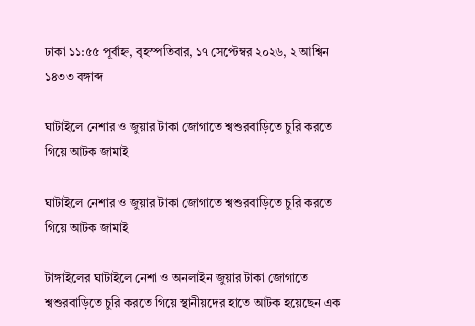ঢাকা ১১:৫৫ পূর্বাহ্ন, বৃহস্পতিবার, ১৭ সেপ্টেম্বর ২০২৬, ২ আশ্বিন ১৪৩৩ বঙ্গাব্দ

ঘাটাইলে নেশার ও জুয়ার টাকা জোগাতে শ্বশুরবাড়িতে চুরি করতে গিয়ে আটক জামাই

ঘাটাইলে নেশার ও জুয়ার টাকা জোগাতে শ্বশুরবাড়িতে চুরি করতে গিয়ে আটক জামাই

টাঙ্গাইলের ঘাটাইলে নেশা ও অনলাইন জুয়ার টাকা জোগাতে শ্বশুরবাড়িতে চুরি করতে গিয়ে স্থানীয়দের হাতে আটক হয়েছেন এক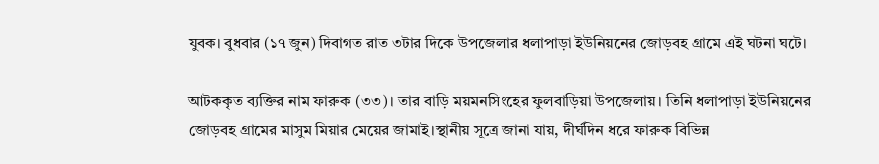যুবক। বুধবার (১৭ জুন) দিবাগত রাত ৩টার দিকে উপজেলার ধলাপাড়া ইউনিয়নের জোড়বহ গ্রামে এই ঘটনা ঘটে।

আটককৃত ব্যক্তির নাম ফারুক (৩৩)। তার বাড়ি ময়মনসিংহের ফুলবাড়িয়া উপজেলায়। তিনি ধলাপাড়া ইউনিয়নের জোড়বহ গ্রামের মাসুম মিয়ার মেয়ের জামাই।স্থানীয় সূত্রে জানা যায়, দীর্ঘদিন ধরে ফারুক বিভিন্ন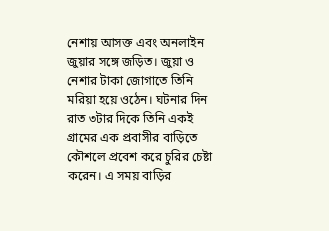নেশায় আসক্ত এবং অনলাইন জুয়ার সঙ্গে জড়িত। জুয়া ও নেশার টাকা জোগাতে তিনি মরিয়া হয়ে ওঠেন। ঘটনার দিন রাত ৩টার দিকে তিনি একই গ্রামের এক প্রবাসীর বাড়িতে কৌশলে প্রবেশ করে চুরির চেষ্টা করেন। এ সময় বাড়ির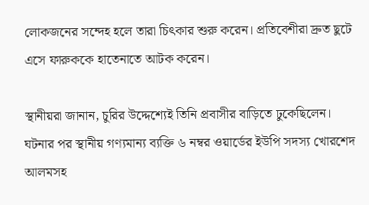লোকজনের সন্দেহ হলে তারা চিৎকার শুরু করেন। প্রতিবেশীরা দ্রুত ছুটে এসে ফারুককে হাতেনাতে আটক করেন।

স্থানীয়রা জানান, চুরির উদ্দেশ্যেই তিনি প্রবাসীর বাড়িতে ঢুকেছিলেন। ঘটনার পর স্থানীয় গণ্যমান্য ব্যক্তি ৬ নম্বর ওয়ার্ডের ইউপি সদস্য খোরশেদ আলমসহ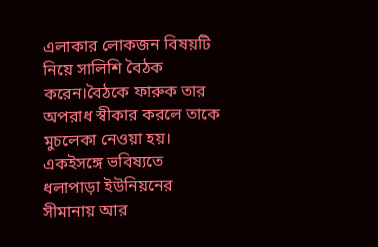এলাকার লোকজন বিষয়টি নিয়ে সালিশি বৈঠক করেন।বৈঠকে ফারুক তার অপরাধ স্বীকার করলে তাকে মুচলেকা নেওয়া হয়। একইসঙ্গে ভবিষ্যতে ধলাপাড়া ইউনিয়নের সীমানায় আর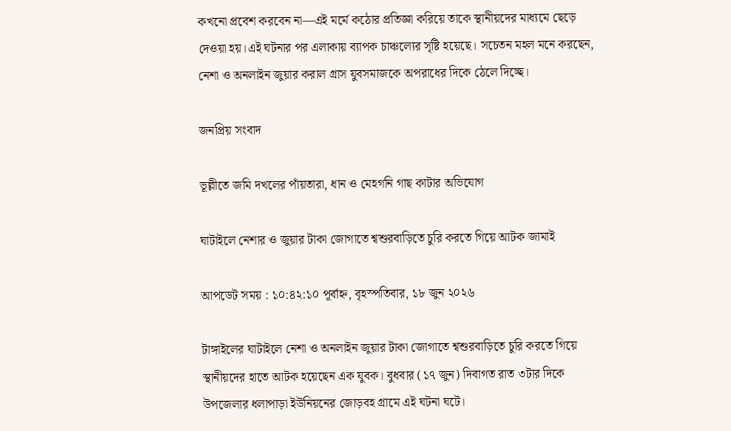কখনো প্রবেশ করবেন না—এই মর্মে কঠোর প্রতিজ্ঞা করিয়ে তাকে স্থানীয়দের মাধ্যমে ছেড়ে দেওয়া হয়।এই ঘটনার পর এলাকায় ব্যাপক চাঞ্চল্যের সৃষ্টি হয়েছে। সচেতন মহল মনে করছেন, নেশা ও অনলাইন জুয়ার করাল গ্রাস যুবসমাজকে অপরাধের দিকে ঠেলে দিচ্ছে।

জনপ্রিয় সংবাদ

ভূল্লীতে জমি দখলের পাঁয়তারা, ধান ও মেহগনি গাছ কাটার অভিযোগ

ঘাটাইলে নেশার ও জুয়ার টাকা জোগাতে শ্বশুরবাড়িতে চুরি করতে গিয়ে আটক জামাই

আপডেট সময় : ১০:৪২:১০ পূর্বাহ্ন, বৃহস্পতিবার, ১৮ জুন ২০২৬

টাঙ্গাইলের ঘাটাইলে নেশা ও অনলাইন জুয়ার টাকা জোগাতে শ্বশুরবাড়িতে চুরি করতে গিয়ে স্থানীয়দের হাতে আটক হয়েছেন এক যুবক। বুধবার (১৭ জুন) দিবাগত রাত ৩টার দিকে উপজেলার ধলাপাড়া ইউনিয়নের জোড়বহ গ্রামে এই ঘটনা ঘটে।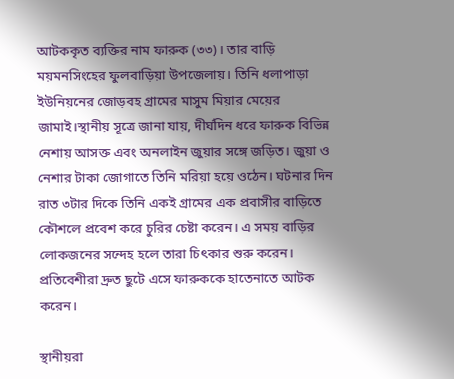আটককৃত ব্যক্তির নাম ফারুক (৩৩)। তার বাড়ি ময়মনসিংহের ফুলবাড়িয়া উপজেলায়। তিনি ধলাপাড়া ইউনিয়নের জোড়বহ গ্রামের মাসুম মিয়ার মেয়ের জামাই।স্থানীয় সূত্রে জানা যায়, দীর্ঘদিন ধরে ফারুক বিভিন্ন নেশায় আসক্ত এবং অনলাইন জুয়ার সঙ্গে জড়িত। জুয়া ও নেশার টাকা জোগাতে তিনি মরিয়া হয়ে ওঠেন। ঘটনার দিন রাত ৩টার দিকে তিনি একই গ্রামের এক প্রবাসীর বাড়িতে কৌশলে প্রবেশ করে চুরির চেষ্টা করেন। এ সময় বাড়ির লোকজনের সন্দেহ হলে তারা চিৎকার শুরু করেন। প্রতিবেশীরা দ্রুত ছুটে এসে ফারুককে হাতেনাতে আটক করেন।

স্থানীয়রা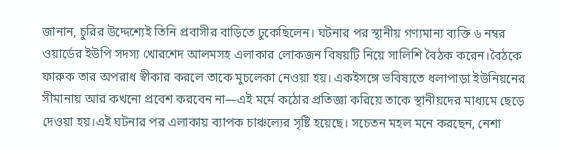জানান, চুরির উদ্দেশ্যেই তিনি প্রবাসীর বাড়িতে ঢুকেছিলেন। ঘটনার পর স্থানীয় গণ্যমান্য ব্যক্তি ৬ নম্বর ওয়ার্ডের ইউপি সদস্য খোরশেদ আলমসহ এলাকার লোকজন বিষয়টি নিয়ে সালিশি বৈঠক করেন।বৈঠকে ফারুক তার অপরাধ স্বীকার করলে তাকে মুচলেকা নেওয়া হয়। একইসঙ্গে ভবিষ্যতে ধলাপাড়া ইউনিয়নের সীমানায় আর কখনো প্রবেশ করবেন না—এই মর্মে কঠোর প্রতিজ্ঞা করিয়ে তাকে স্থানীয়দের মাধ্যমে ছেড়ে দেওয়া হয়।এই ঘটনার পর এলাকায় ব্যাপক চাঞ্চল্যের সৃষ্টি হয়েছে। সচেতন মহল মনে করছেন, নেশা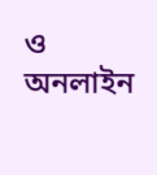ও অনলাইন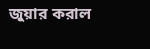জুয়ার করাল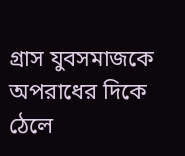গ্রাস যুবসমাজকে অপরাধের দিকে ঠেলে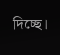দিচ্ছে।